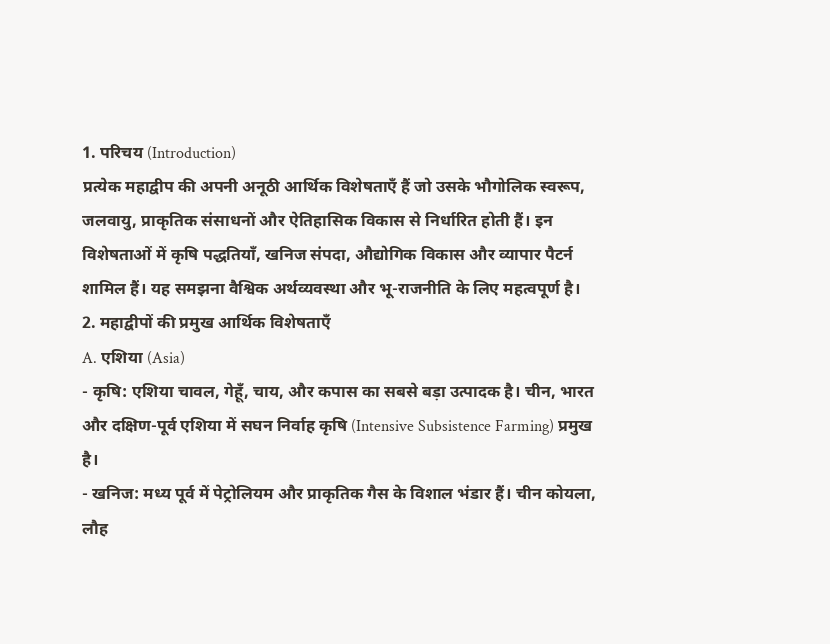1. परिचय (Introduction)
प्रत्येक महाद्वीप की अपनी अनूठी आर्थिक विशेषताएँ हैं जो उसके भौगोलिक स्वरूप, जलवायु, प्राकृतिक संसाधनों और ऐतिहासिक विकास से निर्धारित होती हैं। इन विशेषताओं में कृषि पद्धतियाँ, खनिज संपदा, औद्योगिक विकास और व्यापार पैटर्न शामिल हैं। यह समझना वैश्विक अर्थव्यवस्था और भू-राजनीति के लिए महत्वपूर्ण है।
2. महाद्वीपों की प्रमुख आर्थिक विशेषताएँ
A. एशिया (Asia)
- कृषि: एशिया चावल, गेहूँ, चाय, और कपास का सबसे बड़ा उत्पादक है। चीन, भारत और दक्षिण-पूर्व एशिया में सघन निर्वाह कृषि (Intensive Subsistence Farming) प्रमुख है।
- खनिज: मध्य पूर्व में पेट्रोलियम और प्राकृतिक गैस के विशाल भंडार हैं। चीन कोयला, लौह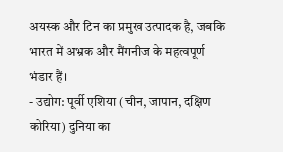अयस्क और टिन का प्रमुख उत्पादक है, जबकि भारत में अभ्रक और मैंगनीज के महत्वपूर्ण भंडार हैं।
- उद्योग: पूर्वी एशिया (चीन, जापान, दक्षिण कोरिया) दुनिया का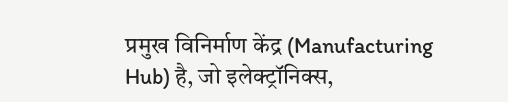प्रमुख विनिर्माण केंद्र (Manufacturing Hub) है, जो इलेक्ट्रॉनिक्स,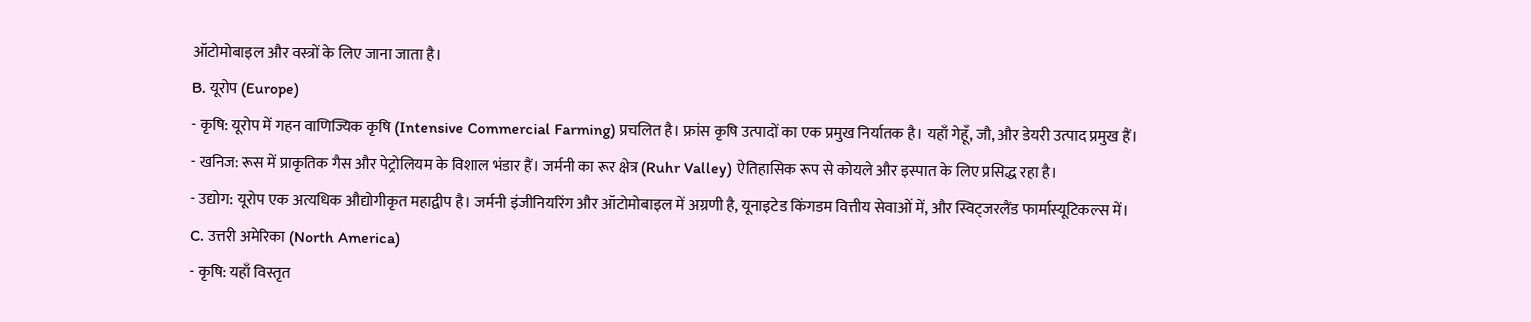ऑटोमोबाइल और वस्त्रों के लिए जाना जाता है।
B. यूरोप (Europe)
- कृषि: यूरोप में गहन वाणिज्यिक कृषि (Intensive Commercial Farming) प्रचलित है। फ्रांस कृषि उत्पादों का एक प्रमुख निर्यातक है। यहाँ गेहूँ, जौ, और डेयरी उत्पाद प्रमुख हैं।
- खनिज: रूस में प्राकृतिक गैस और पेट्रोलियम के विशाल भंडार हैं। जर्मनी का रूर क्षेत्र (Ruhr Valley) ऐतिहासिक रूप से कोयले और इस्पात के लिए प्रसिद्ध रहा है।
- उद्योग: यूरोप एक अत्यधिक औद्योगीकृत महाद्वीप है। जर्मनी इंजीनियरिंग और ऑटोमोबाइल में अग्रणी है, यूनाइटेड किंगडम वित्तीय सेवाओं में, और स्विट्जरलैंड फार्मास्यूटिकल्स में।
C. उत्तरी अमेरिका (North America)
- कृषि: यहाँ विस्तृत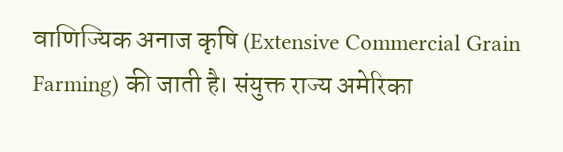वाणिज्यिक अनाज कृषि (Extensive Commercial Grain Farming) की जाती है। संयुक्त राज्य अमेरिका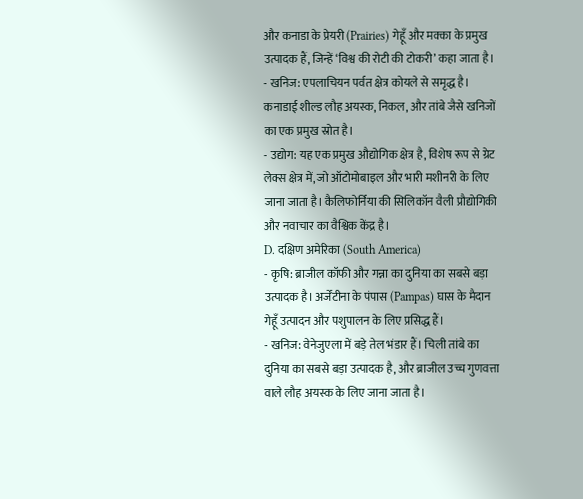और कनाडा के प्रेयरी (Prairies) गेहूँ और मक्का के प्रमुख उत्पादक हैं, जिन्हें ‘विश्व की रोटी की टोकरी’ कहा जाता है।
- खनिज: एपलाचियन पर्वत क्षेत्र कोयले से समृद्ध है। कनाडाई शील्ड लौह अयस्क, निकल, और तांबे जैसे खनिजों का एक प्रमुख स्रोत है।
- उद्योग: यह एक प्रमुख औद्योगिक क्षेत्र है, विशेष रूप से ग्रेट लेक्स क्षेत्र में, जो ऑटोमोबाइल और भारी मशीनरी के लिए जाना जाता है। कैलिफोर्निया की सिलिकॉन वैली प्रौद्योगिकी और नवाचार का वैश्विक केंद्र है।
D. दक्षिण अमेरिका (South America)
- कृषि: ब्राजील कॉफी और गन्ना का दुनिया का सबसे बड़ा उत्पादक है। अर्जेंटीना के पंपास (Pampas) घास के मैदान गेहूँ उत्पादन और पशुपालन के लिए प्रसिद्ध हैं।
- खनिज: वेनेजुएला में बड़े तेल भंडार हैं। चिली तांबे का दुनिया का सबसे बड़ा उत्पादक है, और ब्राजील उच्च गुणवत्ता वाले लौह अयस्क के लिए जाना जाता है।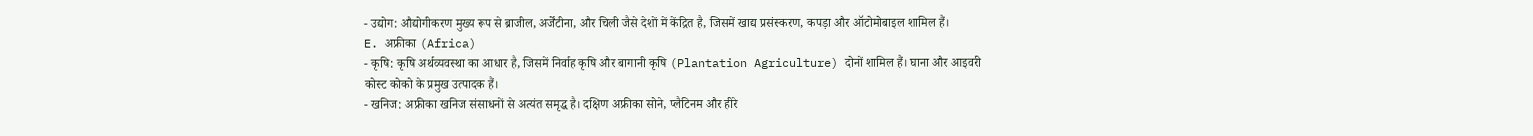- उद्योग: औद्योगीकरण मुख्य रूप से ब्राजील, अर्जेंटीना, और चिली जैसे देशों में केंद्रित है, जिसमें खाद्य प्रसंस्करण, कपड़ा और ऑटोमोबाइल शामिल हैं।
E. अफ्रीका (Africa)
- कृषि: कृषि अर्थव्यवस्था का आधार है, जिसमें निर्वाह कृषि और बागानी कृषि (Plantation Agriculture) दोनों शामिल हैं। घाना और आइवरी कोस्ट कोको के प्रमुख उत्पादक हैं।
- खनिज: अफ्रीका खनिज संसाधनों से अत्यंत समृद्ध है। दक्षिण अफ्रीका सोने, प्लैटिनम और हीरे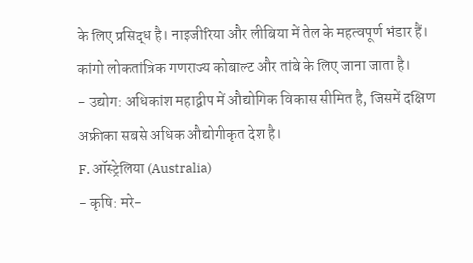के लिए प्रसिद्ध है। नाइजीरिया और लीबिया में तेल के महत्वपूर्ण भंडार हैं। कांगो लोकतांत्रिक गणराज्य कोबाल्ट और तांबे के लिए जाना जाता है।
- उद्योग: अधिकांश महाद्वीप में औद्योगिक विकास सीमित है, जिसमें दक्षिण अफ्रीका सबसे अधिक औद्योगीकृत देश है।
F. ऑस्ट्रेलिया (Australia)
- कृषि: मरे-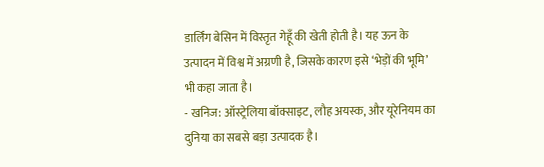डार्लिंग बेसिन में विस्तृत गेहूँ की खेती होती है। यह ऊन के उत्पादन में विश्व में अग्रणी है, जिसके कारण इसे ‘भेड़ों की भूमि’ भी कहा जाता है।
- खनिज: ऑस्ट्रेलिया बॉक्साइट, लौह अयस्क, और यूरेनियम का दुनिया का सबसे बड़ा उत्पादक है।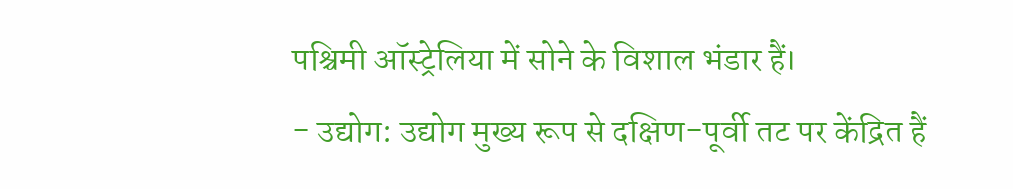पश्चिमी ऑस्ट्रेलिया में सोने के विशाल भंडार हैं।
- उद्योग: उद्योग मुख्य रूप से दक्षिण-पूर्वी तट पर केंद्रित हैं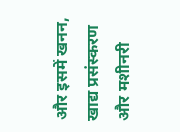और इसमें खनन, खाद्य प्रसंस्करण और मशीनरी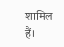शामिल हैं।